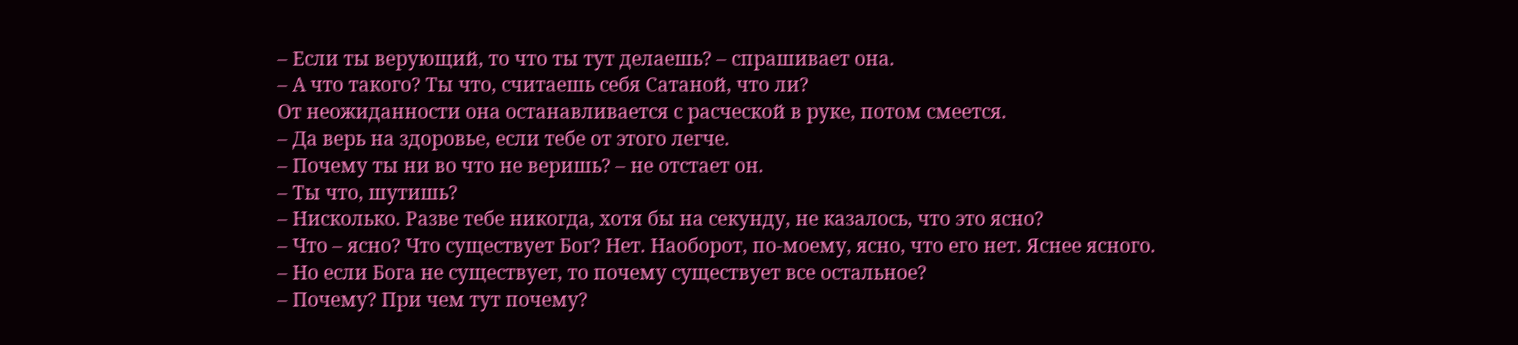– Если ты верующий, то что ты тут делаешь? – спрашивает она.
– А что такого? Ты что, считаешь себя Сатаной, что ли?
От неожиданности она останавливается с расческой в руке, потом смеется.
– Да верь на здоровье, если тебе от этого легче.
– Почему ты ни во что не веришь? – не отстает он.
– Ты что, шутишь?
– Нисколько. Разве тебе никогда, хотя бы на секунду, не казалось, что это ясно?
– Что – ясно? Что существует Бог? Нет. Наоборот, по-моему, ясно, что его нет. Яснее ясного.
– Но если Бога не существует, то почему существует все остальное?
– Почему? При чем тут почему?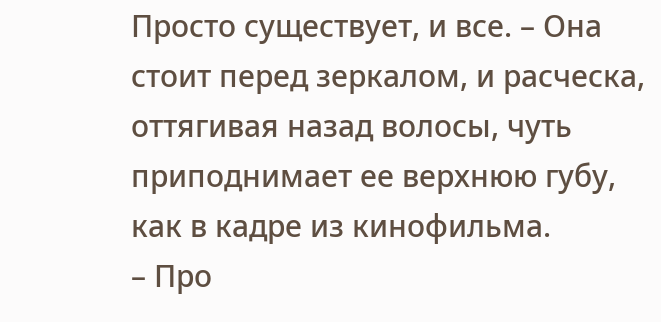Просто существует, и все. – Она стоит перед зеркалом, и расческа, оттягивая назад волосы, чуть приподнимает ее верхнюю губу, как в кадре из кинофильма.
– Про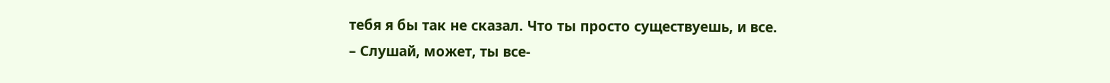тебя я бы так не сказал. Что ты просто существуешь, и все.
– Слушай, может, ты все-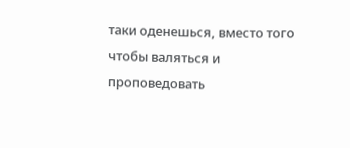таки оденешься, вместо того чтобы валяться и проповедовать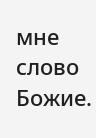мне слово Божие.